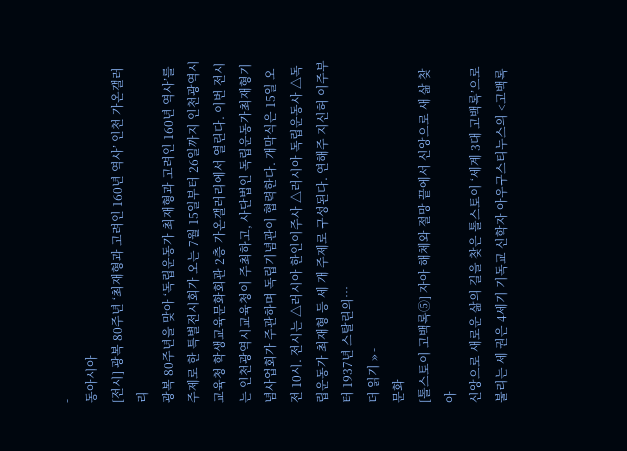-
동아시아
[전시] 광복 80주년 ‘최재형과 고려인 160년 역사’ 인천 가온갤러리
광복 80주년을 맞아 ‘독립운동가 최재형과 고려인 160년 역사’를 주제로 한 특별전시회가 오는 7월 15일부터 26일까지 인천광역시교육청 학생교육문화회관 2층 가온갤러리에서 열린다. 이번 전시는 인천광역시교육청이 주최하고, 사단법인 독립운동가최재형기념사업회가 주관하며 독립기념관이 협력한다. 개막식은 15일 오전 10시. 전시는 △러시아 한인이주사 △러시아 독립운동사 △독립운동가 최재형 등 세 개 주제로 구성된다. 연해주 지신허 이주부터 1937년 스탈린의…
더 읽기 » -
문화
[톨스토이 고백록⑤] 자아 해체와 절망 끝에서 신앙으로 새 삶 찾아
신앙으로 새로운 삶의 길을 찾은 톨스토이 ‘세계 3대 고백록’으로 불리는 세 권은 4세기 기독교 신학자 아우구스티누스의 <고백록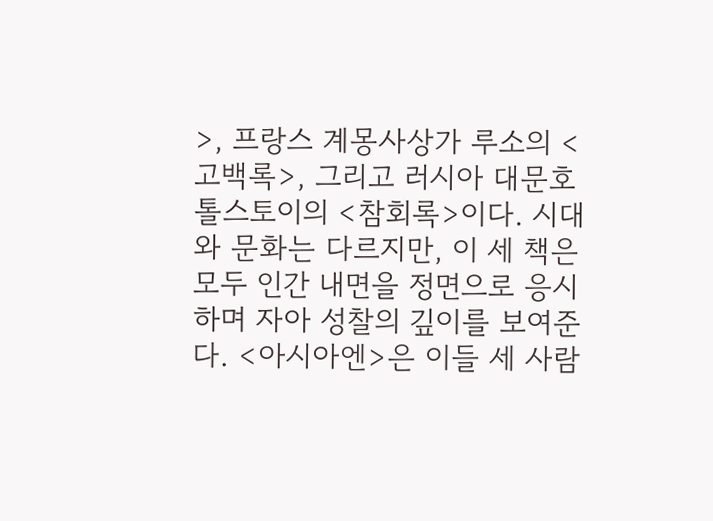>, 프랑스 계몽사상가 루소의 <고백록>, 그리고 러시아 대문호 톨스토이의 <참회록>이다. 시대와 문화는 다르지만, 이 세 책은 모두 인간 내면을 정면으로 응시하며 자아 성찰의 깊이를 보여준다. <아시아엔>은 이들 세 사람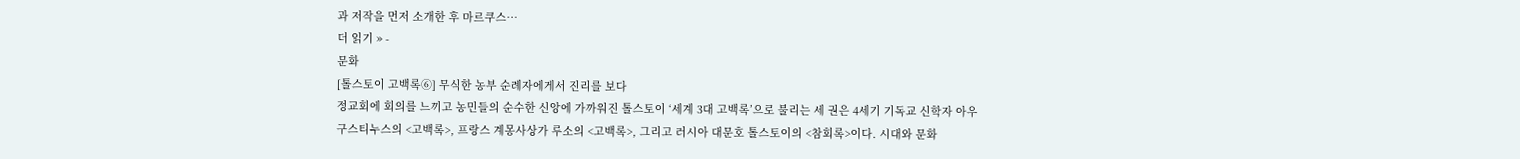과 저작을 먼저 소개한 후 마르쿠스…
더 읽기 » -
문화
[톨스토이 고백록⑥] 무식한 농부 순례자에게서 진리를 보다
정교회에 회의를 느끼고 농민들의 순수한 신앙에 가까워진 톨스토이 ‘세계 3대 고백록’으로 불리는 세 권은 4세기 기독교 신학자 아우구스티누스의 <고백록>, 프랑스 계몽사상가 루소의 <고백록>, 그리고 러시아 대문호 톨스토이의 <참회록>이다. 시대와 문화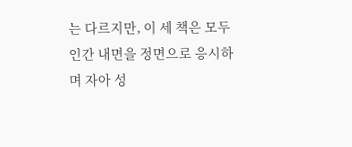는 다르지만, 이 세 책은 모두 인간 내면을 정면으로 응시하며 자아 성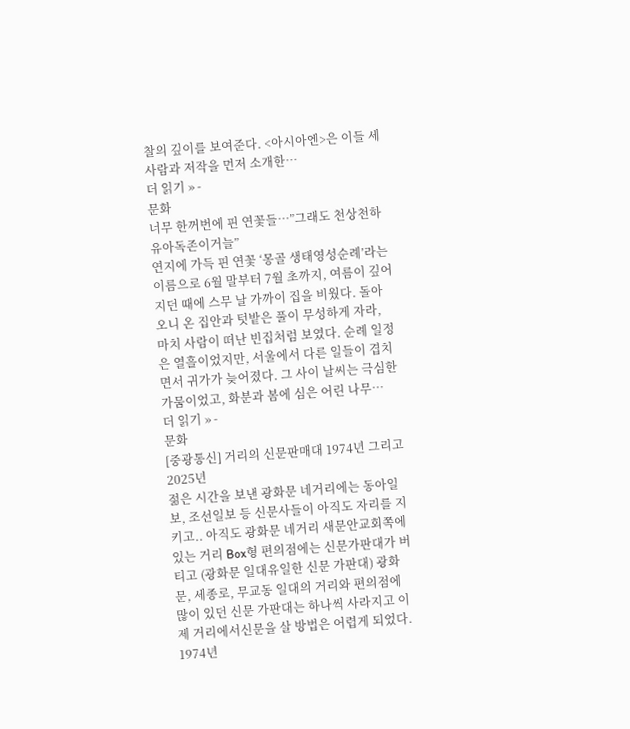찰의 깊이를 보여준다. <아시아엔>은 이들 세 사람과 저작을 먼저 소개한…
더 읽기 » -
문화
너무 한꺼번에 핀 연꽃들…”그래도 천상천하 유아독존이거늘”
연지에 가득 핀 연꽃 ‘몽골 생태영성순례’라는 이름으로 6월 말부터 7월 초까지, 여름이 깊어지던 때에 스무 날 가까이 집을 비웠다. 돌아오니 온 집안과 텃밭은 풀이 무성하게 자라, 마치 사람이 떠난 빈집처럼 보였다. 순례 일정은 열흘이었지만, 서울에서 다른 일들이 겹치면서 귀가가 늦어졌다. 그 사이 날씨는 극심한 가뭄이었고, 화분과 봄에 심은 어린 나무…
더 읽기 » -
문화
[중광통신] 거리의 신문판매대 1974년 그리고 2025년
젊은 시간을 보낸 광화문 네거리에는 동아일보, 조선일보 등 신문사들이 아직도 자리를 지키고.. 아직도 광화문 네거리 새문안교회쪽에 있는 거리 Box형 편의점에는 신문가판대가 버티고 (광화문 일대유일한 신문 가판대) 광화문, 세종로, 무교동 일대의 거리와 편의점에 많이 있던 신문 가판대는 하나씩 사라지고 이제 거리에서신문을 살 방법은 어렵게 되었다. 1974년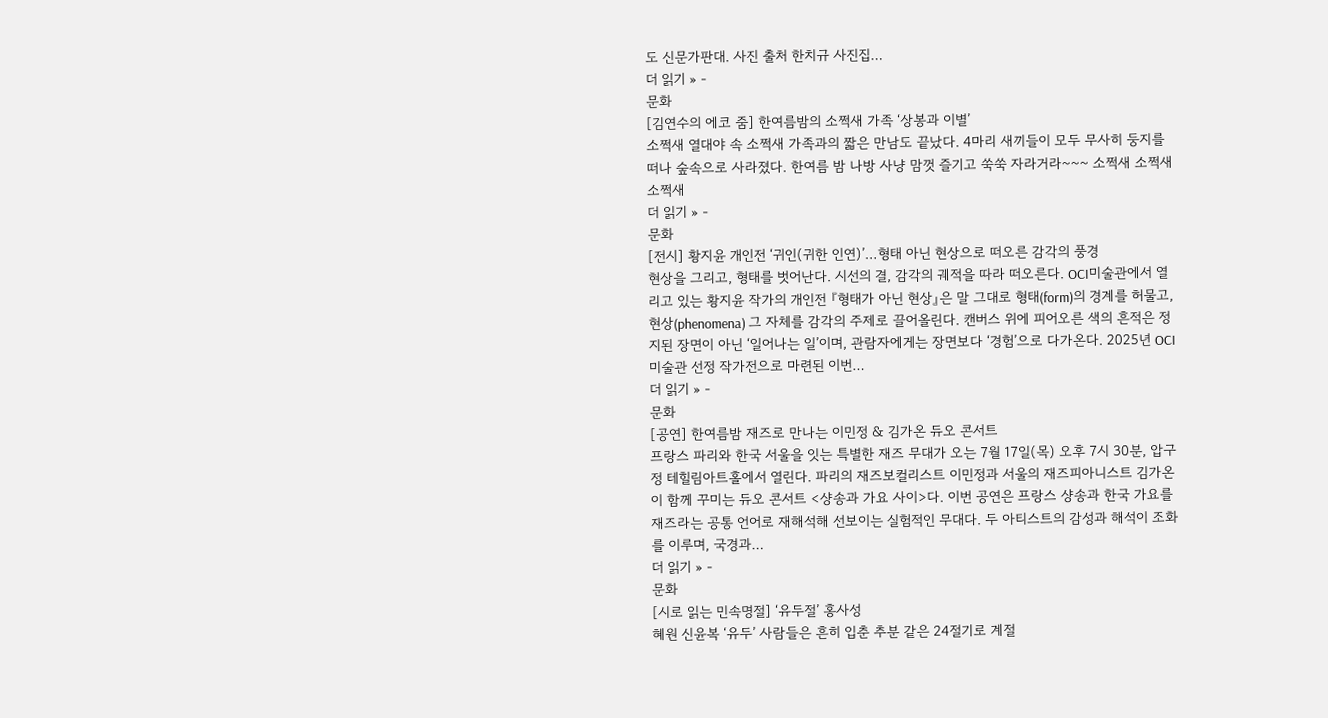도 신문가판대. 사진 출처 한치규 사진집…
더 읽기 » -
문화
[김연수의 에코 줌] 한여름밤의 소쩍새 가족 ‘상봉과 이별’
소쩍새 열대야 속 소쩍새 가족과의 짧은 만남도 끝났다. 4마리 새끼들이 모두 무사히 둥지를 떠나 숲속으로 사라졌다. 한여름 밤 나방 사냥 맘껏 즐기고 쑥쑥 자라거라~~~ 소쩍새 소쩍새 소쩍새
더 읽기 » -
문화
[전시] 황지윤 개인전 ‘귀인(귀한 인연)’…형태 아닌 현상으로 떠오른 감각의 풍경
현상을 그리고, 형태를 벗어난다. 시선의 결, 감각의 궤적을 따라 떠오른다. OCI미술관에서 열리고 있는 황지윤 작가의 개인전 『형태가 아닌 현상』은 말 그대로 형태(form)의 경계를 허물고, 현상(phenomena) 그 자체를 감각의 주제로 끌어올린다. 캔버스 위에 피어오른 색의 흔적은 정지된 장면이 아닌 ‘일어나는 일’이며, 관람자에게는 장면보다 ‘경험’으로 다가온다. 2025년 OCI미술관 선정 작가전으로 마련된 이번…
더 읽기 » -
문화
[공연] 한여름밤 재즈로 만나는 이민정 & 김가온 듀오 콘서트
프랑스 파리와 한국 서울을 잇는 특별한 재즈 무대가 오는 7월 17일(목) 오후 7시 30분, 압구정 테힐림아트홀에서 열린다. 파리의 재즈보컬리스트 이민정과 서울의 재즈피아니스트 김가온이 함께 꾸미는 듀오 콘서트 <샹송과 가요 사이>다. 이번 공연은 프랑스 샹송과 한국 가요를 재즈라는 공통 언어로 재해석해 선보이는 실험적인 무대다. 두 아티스트의 감성과 해석이 조화를 이루며, 국경과…
더 읽기 » -
문화
[시로 읽는 민속명절] ‘유두절’ 홍사성
혜원 신윤복 ‘유두’ 사람들은 흔히 입춘 추분 같은 24절기로 계절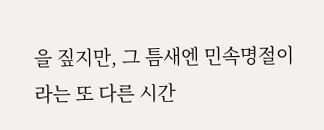을 짚지만, 그 틈새엔 민속명절이라는 또 다른 시간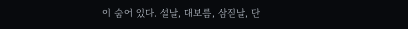이 숨어 있다. 설날, 대보름, 삼짇날, 단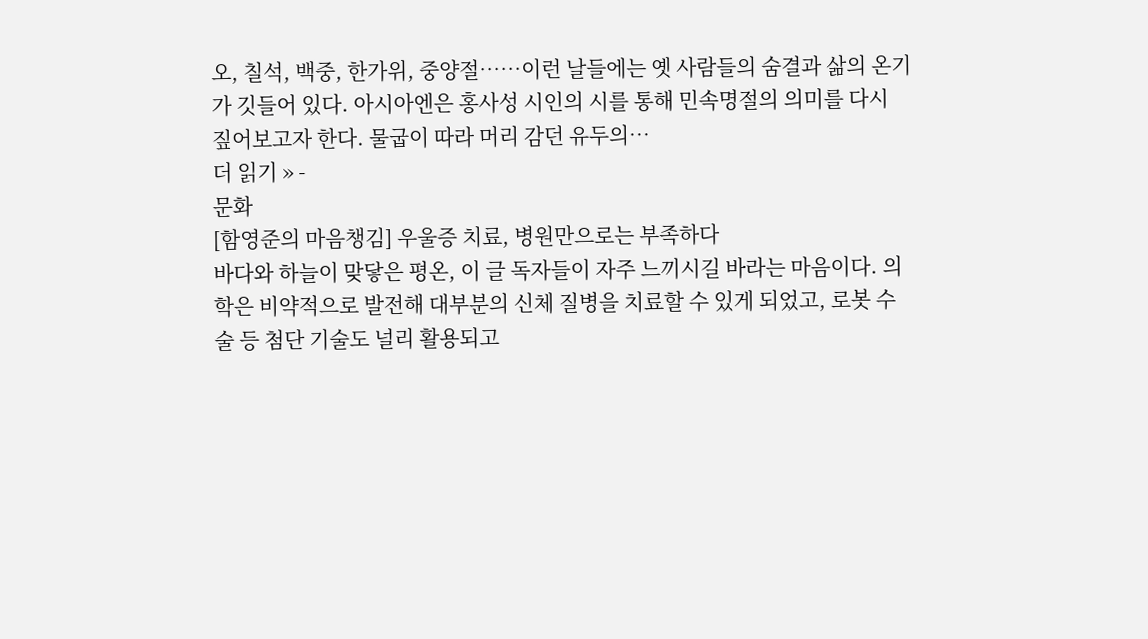오, 칠석, 백중, 한가위, 중양절……이런 날들에는 옛 사람들의 숨결과 삶의 온기가 깃들어 있다. 아시아엔은 홍사성 시인의 시를 통해 민속명절의 의미를 다시 짚어보고자 한다. 물굽이 따라 머리 감던 유두의…
더 읽기 » -
문화
[함영준의 마음챙김] 우울증 치료, 병원만으로는 부족하다
바다와 하늘이 맞닿은 평온, 이 글 독자들이 자주 느끼시길 바라는 마음이다. 의학은 비약적으로 발전해 대부분의 신체 질병을 치료할 수 있게 되었고, 로봇 수술 등 첨단 기술도 널리 활용되고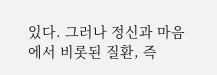있다. 그러나 정신과 마음에서 비롯된 질환, 즉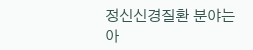정신신경질환 분야는 아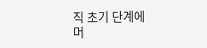직 초기 단계에 머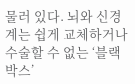물러 있다. 뇌와 신경계는 쉽게 교체하거나 수술할 수 없는 ‘블랙박스’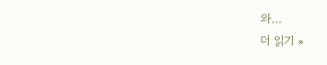와…
더 읽기 »